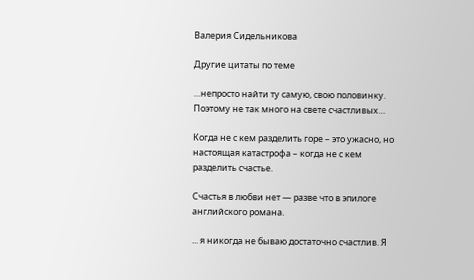Валерия Сидельникова

Другие цитаты по теме

…непросто найти ту самую, свою половинку. Поэтому не так много на свете счастливых…

Когда не с кем разделить горе – это ужасно, но настоящая катастрофа – когда не с кем разделить счастье.

Счастья в любви нет — разве что в эпилоге английского романа.

... я никогда не бываю достаточно счастлив. Я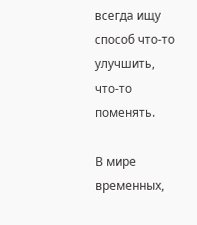всегда ищу способ что-то улучшить, что-то поменять.

В мире временных,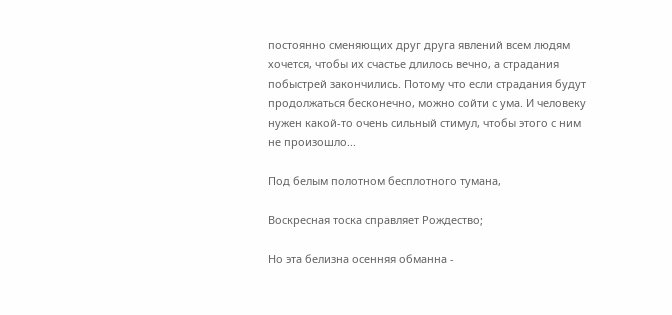постоянно сменяющих друг друга явлений всем людям хочется, чтобы их счастье длилось вечно, а страдания побыстрей закончились. Потому что если страдания будут продолжаться бесконечно, можно сойти с ума. И человеку нужен какой-то очень сильный стимул, чтобы этого с ним не произошло...

Под белым полотном бесплотного тумана,

Воскресная тоска справляет Рождество;

Но эта белизна осенняя обманна -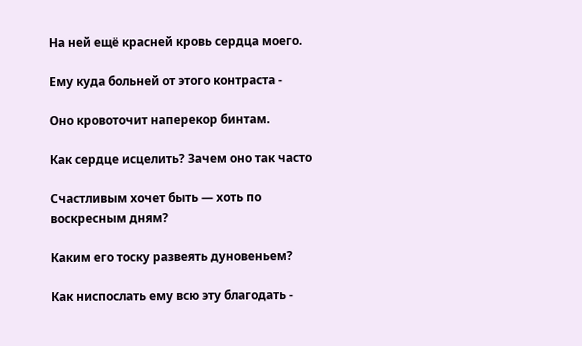На ней ещё красней кровь сердца моего.

Ему куда больней от этого контраста -

Оно кровоточит наперекор бинтам.

Как сердце исцелить? Зачем оно так часто

Счастливым хочет быть — хоть по воскресным дням?

Каким его тоску развеять дуновеньем?

Как ниспослать ему всю эту благодать -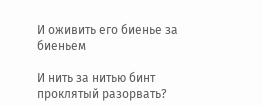И оживить его биенье за биеньем

И нить за нитью бинт проклятый разорвать?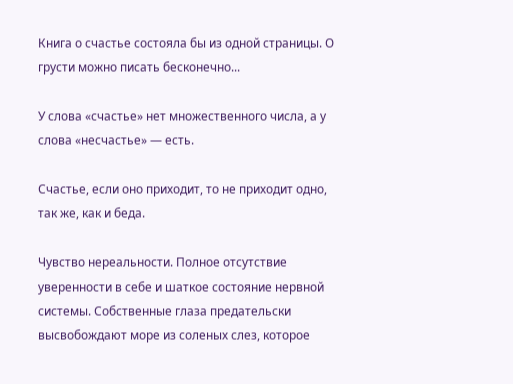Книга о счастье состояла бы из одной страницы. О грусти можно писать бесконечно...

У слова «счастье» нет множественного числа, а у слова «несчастье» — есть.

Счастье, если оно приходит, то не приходит одно, так же, как и беда.

Чувство нереальности. Полное отсутствие уверенности в себе и шаткое состояние нервной системы. Собственные глаза предательски высвобождают море из соленых слез, которое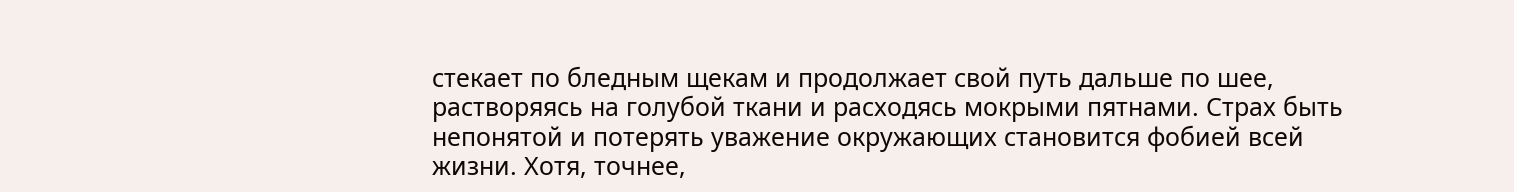стекает по бледным щекам и продолжает свой путь дальше по шее, растворяясь на голубой ткани и расходясь мокрыми пятнами. Страх быть непонятой и потерять уважение окружающих становится фобией всей жизни. Хотя, точнее,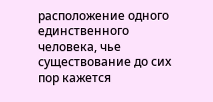расположение одного единственного человека, чье существование до сих пор кажется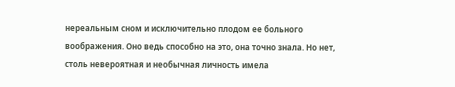нереальным сном и исключительно плодом ее больного воображения. Оно ведь способно на это, она точно знала. Но нет, столь невероятная и необычная личность имела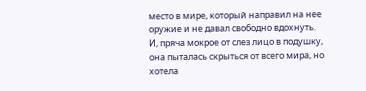место в мире, который направил на нее оружие и не давал свободно вдохнуть. И, пряча мокрое от слез лицо в подушку, она пыталась скрыться от всего мира, но хотела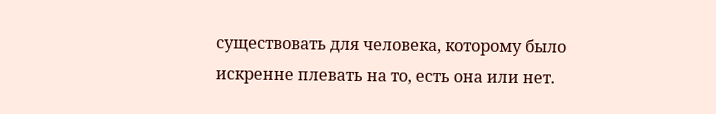существовать для человека, которому было искренне плевать на то, есть она или нет.